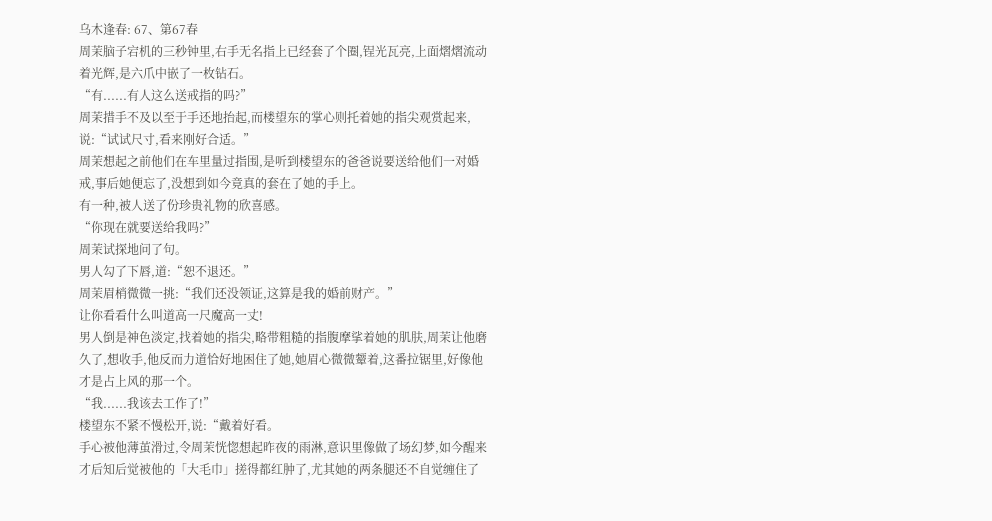乌木逢春: 67、第67春
周茉脑子宕机的三秒钟里,右手无名指上已经套了个圈,锃光瓦亮,上面熠熠流动着光辉,是六爪中嵌了一枚钻石。
“有......有人这么送戒指的吗?”
周茉措手不及以至于手还地抬起,而楼望东的掌心则托着她的指尖观赏起来,说:“试试尺寸,看来刚好合适。”
周茉想起之前他们在车里量过指围,是听到楼望东的爸爸说要送给他们一对婚戒,事后她便忘了,没想到如今竟真的套在了她的手上。
有一种,被人送了份珍贵礼物的欣喜感。
“你现在就要送给我吗?”
周茉试探地问了句。
男人勾了下唇,道:“恕不退还。”
周茉眉梢微微一挑:“我们还没领证,这算是我的婚前财产。”
让你看看什么叫道高一尺魔高一丈!
男人倒是神色淡定,找着她的指尖,略带粗糙的指腹摩挲着她的肌肤,周茉让他磨久了,想收手,他反而力道恰好地困住了她,她眉心微微颦着,这番拉锯里,好像他才是占上风的那一个。
“我......我该去工作了!”
楼望东不紧不慢松开,说:“戴着好看。
手心被他薄茧滑过,令周茉恍惚想起昨夜的雨淋,意识里像做了场幻梦,如今醒来才后知后觉被他的「大毛巾」搓得都红肿了,尤其她的两条腿还不自觉缠住了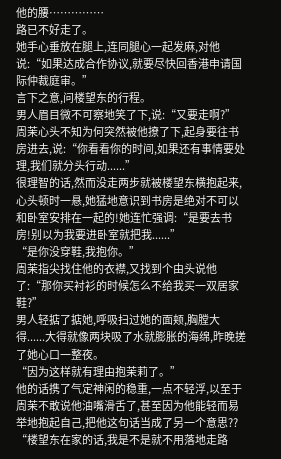他的腰……………
路已不好走了。
她手心垂放在腿上,连同腿心一起发麻,对他说:“如果达成合作协议,就要尽快回香港申请国际仲裁庭审。”
言下之意,问楼望东的行程。
男人眉目微不可察地笑了下,说:“又要走啊?”
周茉心头不知为何突然被他撩了下,起身要往书房进去,说:“你看看你的时间,如果还有事情要处理,我们就分头行动......”
很理智的话,然而没走两步就被楼望东横抱起来,心头顿时一悬,她猛地意识到书房是绝对不可以和卧室安排在一起的!她连忙强调:“是要去书房!别以为我要进卧室就把我......”
“是你没穿鞋,我抱你。”
周茉指尖找住他的衣襟,又找到个由头说他了:“那你买衬衫的时候怎么不给我买一双居家鞋?”
男人轻掂了掂她,呼吸扫过她的面颊,胸膛大得......大得就像两块吸了水就膨胀的海绵,昨晚搓了她心口一整夜。
“因为这样就有理由抱茉莉了。”
他的话携了气定神闲的稳重,一点不轻浮,以至于周茉不敢说他油嘴滑舌了,甚至因为他能轻而易举地抱起自己,把他这句话当成了另一个意思??
“楼望东在家的话,我是不是就不用落地走路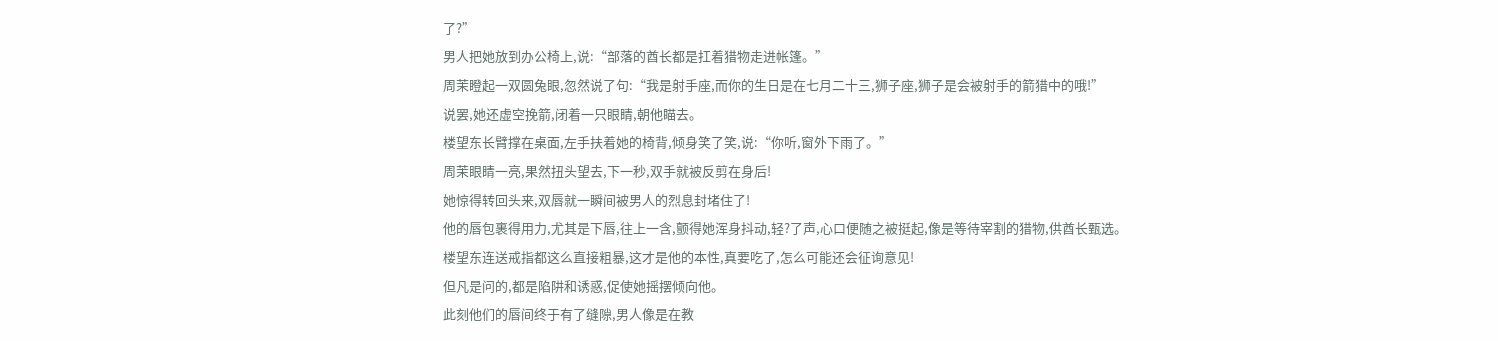了?”
男人把她放到办公椅上,说:“部落的酋长都是扛着猎物走进帐篷。”
周茉瞪起一双圆兔眼,忽然说了句:“我是射手座,而你的生日是在七月二十三,狮子座,狮子是会被射手的箭猎中的哦!”
说罢,她还虚空挽箭,闭着一只眼睛,朝他瞄去。
楼望东长臂撑在桌面,左手扶着她的椅背,倾身笑了笑,说:“你听,窗外下雨了。”
周茉眼睛一亮,果然扭头望去,下一秒,双手就被反剪在身后!
她惊得转回头来,双唇就一瞬间被男人的烈息封堵住了!
他的唇包裹得用力,尤其是下唇,往上一含,颤得她浑身抖动,轻?了声,心口便随之被挺起,像是等待宰割的猎物,供酋长甄选。
楼望东连送戒指都这么直接粗暴,这才是他的本性,真要吃了,怎么可能还会征询意见!
但凡是问的,都是陷阱和诱惑,促使她摇摆倾向他。
此刻他们的唇间终于有了缝隙,男人像是在教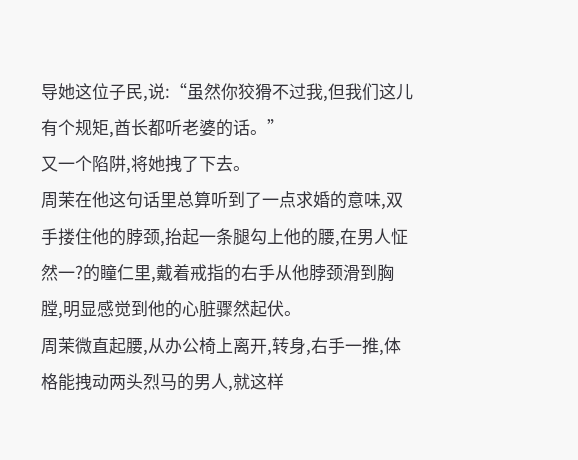导她这位子民,说:“虽然你狡猾不过我,但我们这儿有个规矩,酋长都听老婆的话。”
又一个陷阱,将她拽了下去。
周茉在他这句话里总算听到了一点求婚的意味,双手搂住他的脖颈,抬起一条腿勾上他的腰,在男人怔然一?的瞳仁里,戴着戒指的右手从他脖颈滑到胸膛,明显感觉到他的心脏骤然起伏。
周茉微直起腰,从办公椅上离开,转身,右手一推,体格能拽动两头烈马的男人,就这样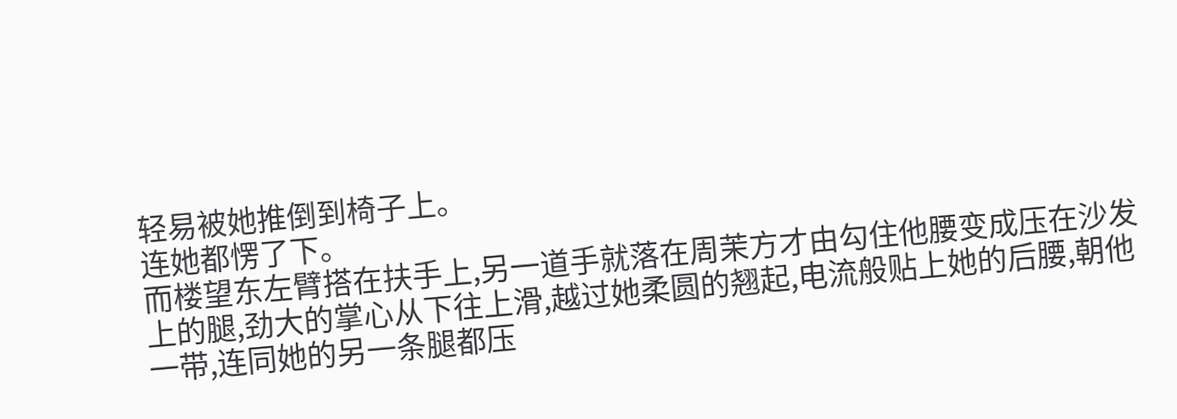轻易被她推倒到椅子上。
连她都愣了下。
而楼望东左臂搭在扶手上,另一道手就落在周茉方才由勾住他腰变成压在沙发上的腿,劲大的掌心从下往上滑,越过她柔圆的翘起,电流般贴上她的后腰,朝他一带,连同她的另一条腿都压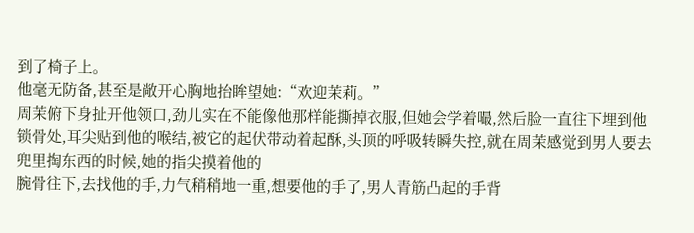到了椅子上。
他毫无防备,甚至是敞开心胸地抬眸望她:“欢迎茉莉。”
周茉俯下身扯开他领口,劲儿实在不能像他那样能撕掉衣服,但她会学着嘬,然后脸一直往下埋到他锁骨处,耳尖贴到他的喉结,被它的起伏带动着起酥,头顶的呼吸转瞬失控,就在周茉感觉到男人要去兜里掏东西的时候,她的指尖摸着他的
腕骨往下,去找他的手,力气稍稍地一重,想要他的手了,男人青筋凸起的手背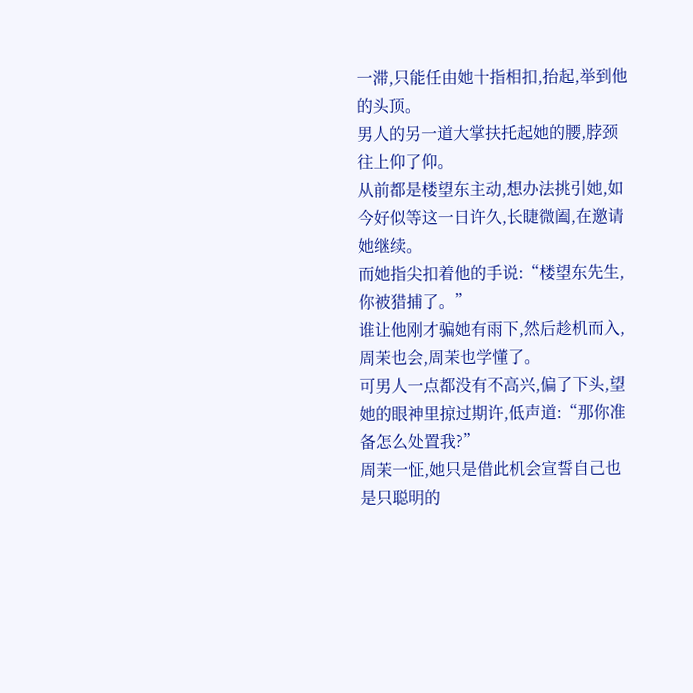一滞,只能任由她十指相扣,抬起,举到他的头顶。
男人的另一道大掌扶托起她的腰,脖颈往上仰了仰。
从前都是楼望东主动,想办法挑引她,如今好似等这一日许久,长睫微阖,在邀请她继续。
而她指尖扣着他的手说:“楼望东先生,你被猎捕了。”
谁让他刚才骗她有雨下,然后趁机而入,周茉也会,周茉也学懂了。
可男人一点都没有不高兴,偏了下头,望她的眼神里掠过期许,低声道:“那你准备怎么处置我?”
周茉一怔,她只是借此机会宣誓自己也是只聪明的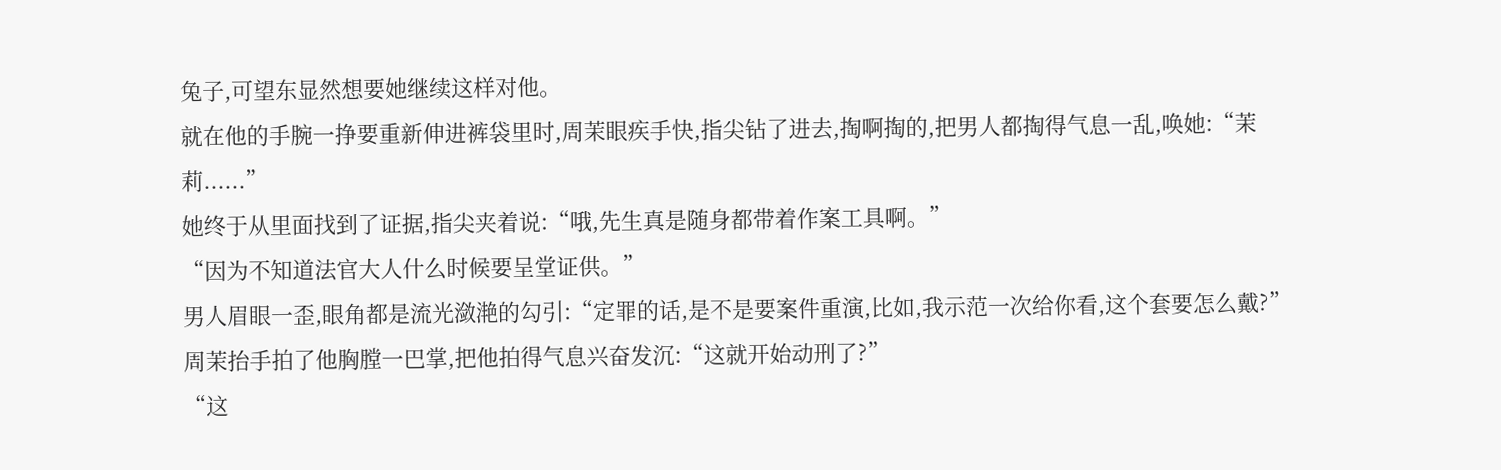兔子,可望东显然想要她继续这样对他。
就在他的手腕一挣要重新伸进裤袋里时,周茉眼疾手快,指尖钻了进去,掏啊掏的,把男人都掏得气息一乱,唤她:“茉莉......”
她终于从里面找到了证据,指尖夹着说:“哦,先生真是随身都带着作案工具啊。”
“因为不知道法官大人什么时候要呈堂证供。”
男人眉眼一歪,眼角都是流光潋滟的勾引:“定罪的话,是不是要案件重演,比如,我示范一次给你看,这个套要怎么戴?”
周茉抬手拍了他胸膛一巴掌,把他拍得气息兴奋发沉:“这就开始动刑了?”
“这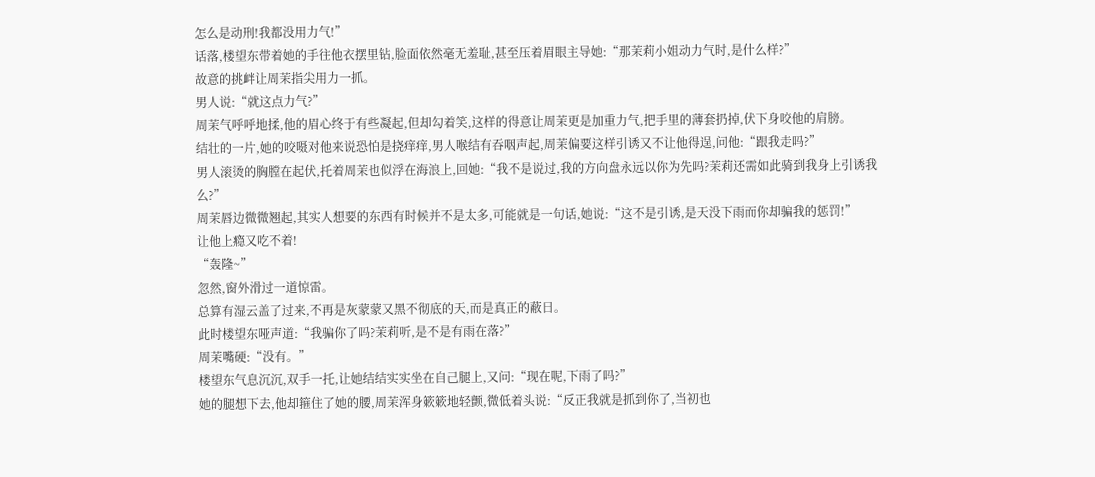怎么是动刑!我都没用力气!”
话落,楼望东带着她的手往他衣摆里钻,脸面依然毫无羞耻,甚至压着眉眼主导她:“那茉莉小姐动力气时,是什么样?”
故意的挑衅让周茉指尖用力一抓。
男人说:“就这点力气?”
周茉气呼呼地揉,他的眉心终于有些凝起,但却勾着笑,这样的得意让周茉更是加重力气,把手里的薄套扔掉,伏下身咬他的肩膀。
结壮的一片,她的咬嗫对他来说恐怕是挠痒痒,男人喉结有吞咽声起,周茉偏要这样引诱又不让他得逞,问他:“跟我走吗?”
男人滚烫的胸膛在起伏,托着周茉也似浮在海浪上,回她:“我不是说过,我的方向盘永远以你为先吗?茉莉还需如此骑到我身上引诱我么?”
周茉唇边微微翘起,其实人想要的东西有时候并不是太多,可能就是一句话,她说:“这不是引诱,是天没下雨而你却骗我的惩罚!”
让他上瘾又吃不着!
“轰隆~”
忽然,窗外滑过一道惊雷。
总算有湿云盖了过来,不再是灰蒙蒙又黑不彻底的天,而是真正的蔽日。
此时楼望东哑声道:“我骗你了吗?茉莉听,是不是有雨在落?”
周茉嘴硬:“没有。”
楼望东气息沉沉,双手一托,让她结结实实坐在自己腿上,又问:“现在呢,下雨了吗?”
她的腿想下去,他却箍住了她的腰,周茉浑身簌簌地轻颤,微低着头说:“反正我就是抓到你了,当初也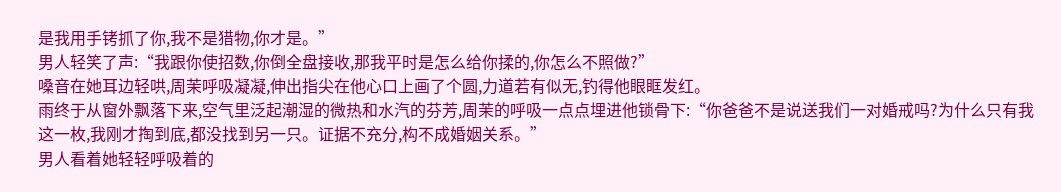是我用手铐抓了你,我不是猎物,你才是。”
男人轻笑了声:“我跟你使招数,你倒全盘接收,那我平时是怎么给你揉的,你怎么不照做?”
嗓音在她耳边轻哄,周茉呼吸凝凝,伸出指尖在他心口上画了个圆,力道若有似无,钓得他眼眶发红。
雨终于从窗外飘落下来,空气里泛起潮湿的微热和水汽的芬芳,周茉的呼吸一点点埋进他锁骨下:“你爸爸不是说送我们一对婚戒吗?为什么只有我这一枚,我刚才掏到底,都没找到另一只。证据不充分,构不成婚姻关系。”
男人看着她轻轻呼吸着的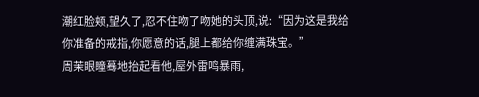潮红脸颊,望久了,忍不住吻了吻她的头顶,说:“因为这是我给你准备的戒指,你愿意的话,腿上都给你缠满珠宝。”
周茉眼瞳蓦地抬起看他,屋外雷鸣暴雨,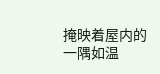掩映着屋内的一隅如温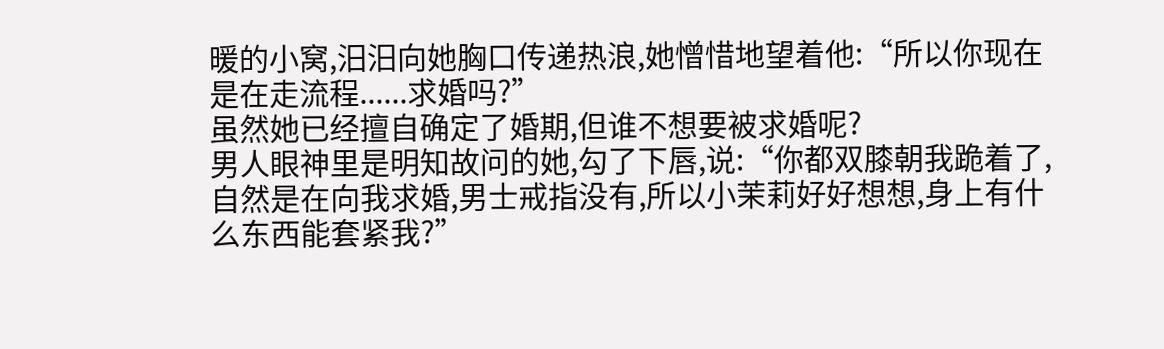暖的小窝,汨汨向她胸口传递热浪,她憎惜地望着他:“所以你现在是在走流程......求婚吗?”
虽然她已经擅自确定了婚期,但谁不想要被求婚呢?
男人眼神里是明知故问的她,勾了下唇,说:“你都双膝朝我跪着了,自然是在向我求婚,男士戒指没有,所以小茉莉好好想想,身上有什么东西能套紧我?”